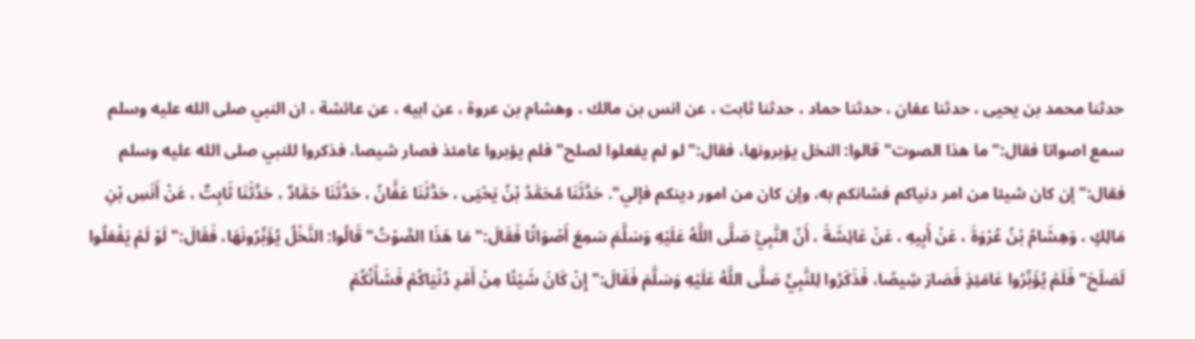حدثنا محمد بن يحيى ، حدثنا عفان ، حدثنا حماد ، حدثنا ثابت ، عن انس بن مالك ، وهشام بن عروة ، عن ابيه ، عن عائشة ، ان النبي صلى الله عليه وسلم سمع اصواتا فقال:" ما هذا الصوت" قالوا: النخل يؤبرونها، فقال:" لو لم يفعلوا لصلح" فلم يؤبروا عامئذ فصار شيصا، فذكروا للنبي صلى الله عليه وسلم فقال:" إن كان شيئا من امر دنياكم فشانكم به، وإن كان من امور دينكم فإلي". حَدَّثَنَا مُحَمَّدُ بْنُ يَحْيَى ، حَدَّثَنَا عَفَّانُ ، حَدَّثَنَا حَمَّادٌ ، حَدَّثَنَا ثَابِتٌ ، عَنْ أَنَسِ بْنِ مَالِكٍ ، وَهِشَامُ بْنُ عُرْوَةَ ، عَنْ أَبِيهِ ، عَنْ عَائِشَةَ ، أَنّ النَّبِيَّ صَلَّى اللَّهُ عَلَيْهِ وَسَلَّمَ سَمِعَ أَصْوَاتًا فَقَالَ:" مَا هَذَا الصَّوْتُ" قَالُوا: النَّخْلُ يُؤَبِّرُونَهَا، فَقَالَ:" لَوْ لَمْ يَفْعَلُوا لَصَلَحَ" فَلَمْ يُؤَبِّرُوا عَامَئِذٍ فَصَارَ شِيصًا، فَذَكَرُوا لِلنَّبِيِّ صَلَّى اللَّهُ عَلَيْهِ وَسَلَّمَ فَقَالَ:" إِنْ كَانَ شَيْئًا مِنْ أَمْرِ دُنْيَاكُمْ فَشَأْنُكُمْ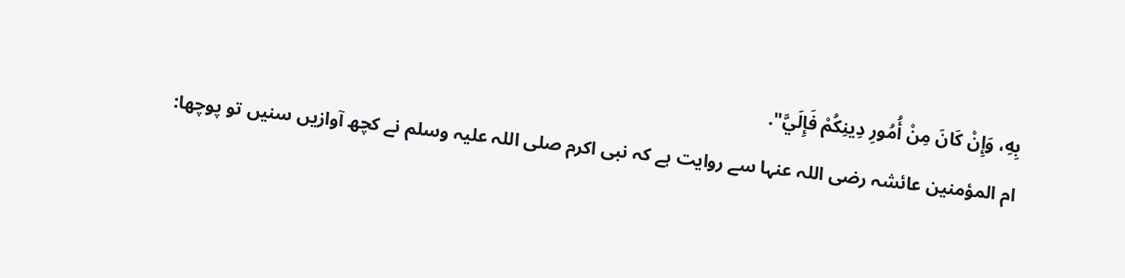بِهِ، وَإِنْ كَانَ مِنْ أُمُورِ دِينِكُمْ فَإِلَيَّ".
ام المؤمنین عائشہ رضی اللہ عنہا سے روایت ہے کہ نبی اکرم صلی اللہ علیہ وسلم نے کچھ آوازیں سنیں تو پوچھا: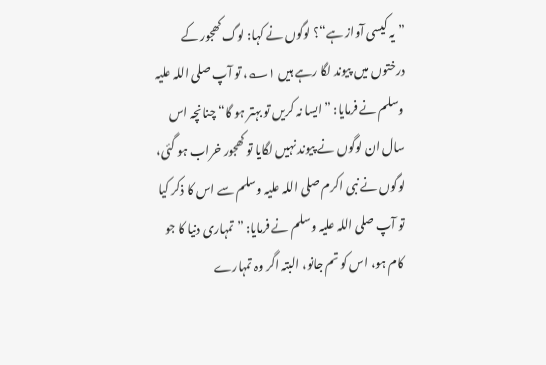”یہ کیسی آواز ہے“؟ لوگوں نے کہا: لوگ کھجور کے درختوں میں پیوند لگا رہے ہیں ۱؎، تو آپ صلی اللہ علیہ وسلم نے فرمایا: ”ایسا نہ کریں تو بہتر ہو گا“ چنانچہ اس سال ان لوگوں نے پیوند نہیں لگایا تو کھجور خراب ہو گئی، لوگوں نے نبی اکرم صلی اللہ علیہ وسلم سے اس کا ذکر کیا تو آپ صلی اللہ علیہ وسلم نے فرمایا: ”تمہاری دنیا کا جو کام ہو، اس کو تم جانو، البتہ اگر وہ تمہارے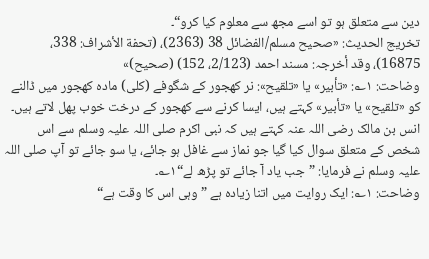دین سے متعلق ہو تو اسے مجھ سے معلوم کیا کرو“۔
تخریج الحدیث: «صحیح مسلم/الفضائل 38 (2363)، (تحفة الأشراف: 338، 16875)، وقد أخرجہ: مسند احمد (2/123، 152) (صحیح)»
وضاحت: ۱؎: «تأبیر» یا «تلقیح»: نر کھجور کے شگوفے (کلی) مادہ کھجور میں ڈالنے کو «تلقیح» یا «تأبیر» کہتے ہیں، ایسا کرنے سے کھجور کے درخت خوب پھل لاتے ہیں۔
انس بن مالک رضی اللہ عنہ کہتے ہیں کہ نبی اکرم صلی اللہ علیہ وسلم سے اس شخص کے متعلق سوال کیا گیا جو نماز سے غافل ہو جائے، یا سو جائے تو آپ صلی اللہ علیہ وسلم نے فرمایا: ”جب یاد آ جائے تو پڑھ لے“۱؎۔
وضاحت: ۱؎: ایک روایت میں اتنا زیادہ ہے ”وہی اس کا وقت ہے“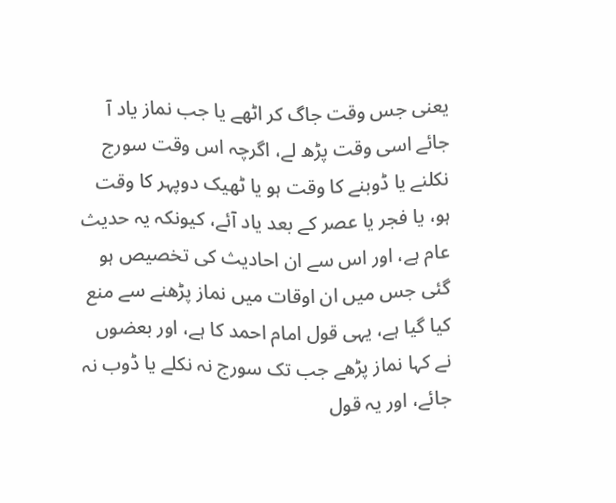یعنی جس وقت جاگ کر اٹھے یا جب نماز یاد آ جائے اسی وقت پڑھ لے، اگرچہ اس وقت سورج نکلنے یا ڈوبنے کا وقت ہو یا ٹھیک دوپہر کا وقت ہو، یا فجر یا عصر کے بعد یاد آئے، کیونکہ یہ حدیث عام ہے، اور اس سے ان احادیث کی تخصیص ہو گئی جس میں ان اوقات میں نماز پڑھنے سے منع کیا گیا ہے، یہی قول امام احمد کا ہے، اور بعضوں نے کہا نماز پڑھے جب تک سورج نہ نکلے یا ڈوب نہ جائے، اور یہ قول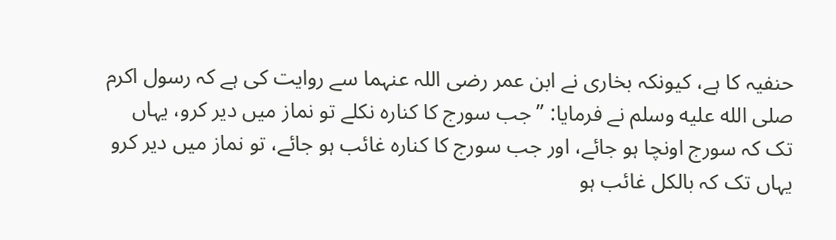حنفیہ کا ہے، کیونکہ بخاری نے ابن عمر رضی اللہ عنہما سے روایت کی ہے کہ رسول اکرم صلى الله عليه وسلم نے فرمایا: ”جب سورج کا کنارہ نکلے تو نماز میں دیر کرو، یہاں تک کہ سورج اونچا ہو جائے، اور جب سورج کا کنارہ غائب ہو جائے، تو نماز میں دیر کرو یہاں تک کہ بالکل غائب ہو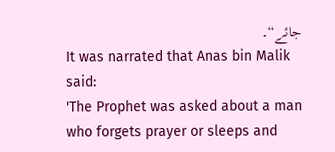جائے“۔
It was narrated that Anas bin Malik said:
'The Prophet was asked about a man who forgets prayer or sleeps and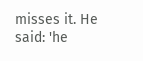misses it. He said: 'he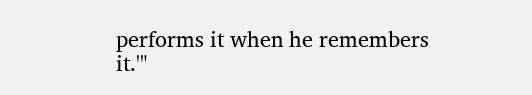performs it when he remembers it.'"